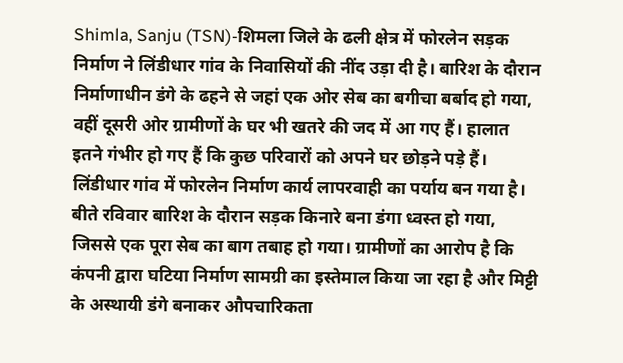Shimla, Sanju (TSN)-शिमला जिले के ढली क्षेत्र में फोरलेन सड़क निर्माण ने लिंडीधार गांव के निवासियों की नींद उड़ा दी है। बारिश के दौरान निर्माणाधीन डंगे के ढहने से जहां एक ओर सेब का बगीचा बर्बाद हो गया, वहीं दूसरी ओर ग्रामीणों के घर भी खतरे की जद में आ गए हैं। हालात इतने गंभीर हो गए हैं कि कुछ परिवारों को अपने घर छोड़ने पड़े हैं।
लिंडीधार गांव में फोरलेन निर्माण कार्य लापरवाही का पर्याय बन गया है। बीते रविवार बारिश के दौरान सड़क किनारे बना डंगा ध्वस्त हो गया, जिससे एक पूरा सेब का बाग तबाह हो गया। ग्रामीणों का आरोप है कि कंपनी द्वारा घटिया निर्माण सामग्री का इस्तेमाल किया जा रहा है और मिट्टी के अस्थायी डंगे बनाकर औपचारिकता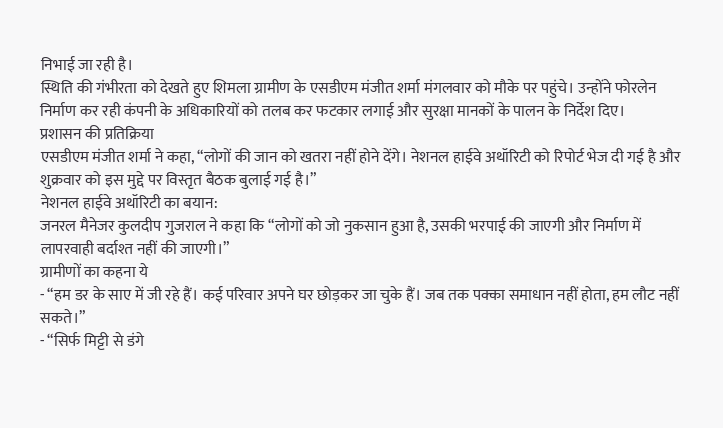निभाई जा रही है।
स्थिति की गंभीरता को देखते हुए शिमला ग्रामीण के एसडीएम मंजीत शर्मा मंगलवार को मौके पर पहुंचे। उन्होंने फोरलेन निर्माण कर रही कंपनी के अधिकारियों को तलब कर फटकार लगाई और सुरक्षा मानकों के पालन के निर्देश दिए।
प्रशासन की प्रतिक्रिया
एसडीएम मंजीत शर्मा ने कहा, “लोगों की जान को खतरा नहीं होने देंगे। नेशनल हाईवे अथॉरिटी को रिपोर्ट भेज दी गई है और शुक्रवार को इस मुद्दे पर विस्तृत बैठक बुलाई गई है।”
नेशनल हाईवे अथॉरिटी का बयान:
जनरल मैनेजर कुलदीप गुजराल ने कहा कि “लोगों को जो नुकसान हुआ है, उसकी भरपाई की जाएगी और निर्माण में लापरवाही बर्दाश्त नहीं की जाएगी।”
ग्रामीणों का कहना ये
- “हम डर के साए में जी रहे हैं। कई परिवार अपने घर छोड़कर जा चुके हैं। जब तक पक्का समाधान नहीं होता, हम लौट नहीं सकते।”
- “सिर्फ मिट्टी से डंगे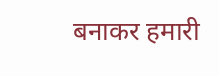बनाकर हमारी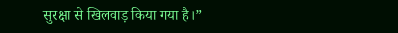सुरक्षा से खिलवाड़ किया गया है।”